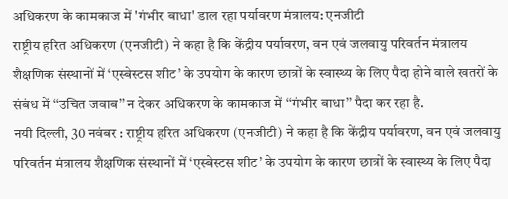अधिकरण के कामकाज में 'गंभीर बाधा' डाल रहा पर्यावरण मंत्रालय: एनजीटी
राष्ट्रीय हरित अधिकरण (एनजीटी) ने कहा है कि केंद्रीय पर्यावरण, वन एवं जलवायु परिवर्तन मंत्रालय शैक्षणिक संस्थानों में ‘एस्बेस्टस शीट’ के उपयोग के कारण छात्रों के स्वास्थ्य के लिए पैदा होने वाले खतरों के संबंध में ‘‘उचित जवाब’’ न देकर अधिकरण के कामकाज में ‘‘गंभीर बाधा’’ पैदा कर रहा है.
नयी दिल्ली, 30 नवंबर : राष्ट्रीय हरित अधिकरण (एनजीटी) ने कहा है कि केंद्रीय पर्यावरण, वन एवं जलवायु परिवर्तन मंत्रालय शैक्षणिक संस्थानों में ‘एस्बेस्टस शीट’ के उपयोग के कारण छात्रों के स्वास्थ्य के लिए पैदा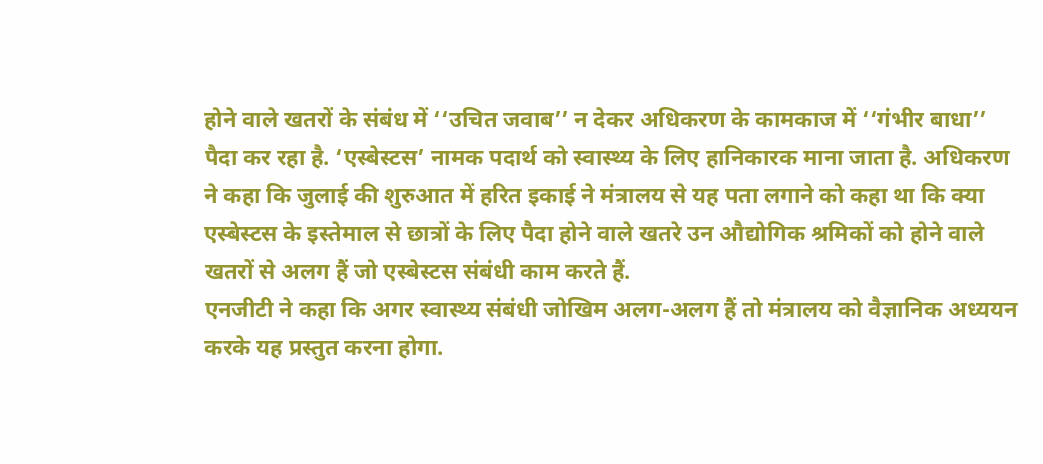होने वाले खतरों के संबंध में ‘‘उचित जवाब’’ न देकर अधिकरण के कामकाज में ‘‘गंभीर बाधा’’ पैदा कर रहा है. ‘एस्बेस्टस’ नामक पदार्थ को स्वास्थ्य के लिए हानिकारक माना जाता है. अधिकरण ने कहा कि जुलाई की शुरुआत में हरित इकाई ने मंत्रालय से यह पता लगाने को कहा था कि क्या एस्बेस्टस के इस्तेमाल से छात्रों के लिए पैदा होने वाले खतरे उन औद्योगिक श्रमिकों को होने वाले खतरों से अलग हैं जो एस्बेस्टस संबंधी काम करते हैं.
एनजीटी ने कहा कि अगर स्वास्थ्य संबंधी जोखिम अलग-अलग हैं तो मंत्रालय को वैज्ञानिक अध्ययन करके यह प्रस्तुत करना होगा.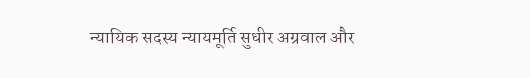न्यायिक सदस्य न्यायमूर्ति सुधीर अग्रवाल और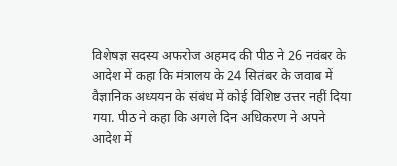विशेषज्ञ सदस्य अफरोज अहमद की पीठ ने 26 नवंबर के आदेश में कहा कि मंत्रालय के 24 सितंबर के जवाब में वैज्ञानिक अध्ययन के संबंध में कोई विशिष्ट उत्तर नहीं दिया गया. पीठ ने कहा कि अगले दिन अधिकरण ने अपने आदेश में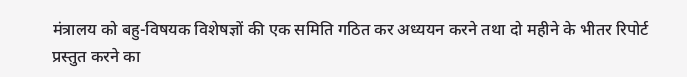मंत्रालय को बहु-विषयक विशेषज्ञों की एक समिति गठित कर अध्ययन करने तथा दो महीने के भीतर रिपोर्ट प्रस्तुत करने का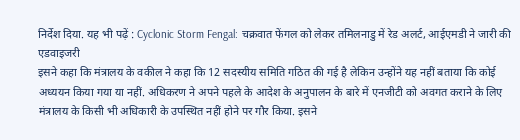निर्देश दिया. यह भी पढ़ें : Cyclonic Storm Fengal: चक्रवात फेंगल को लेकर तमिलनाडु में रेड अलर्ट, आईएमडी ने जारी की एडवाइजरी
इसने कहा कि मंत्रालय के वकील ने कहा कि 12 सदस्यीय समिति गठित की गई है लेकिन उन्होंने यह नहीं बताया कि कोई अध्ययन किया गया या नहीं. अधिकरण ने अपने पहले के आदेश के अनुपालन के बारे में एनजीटी को अवगत कराने के लिए मंत्रालय के किसी भी अधिकारी के उपस्थित नहीं होने पर गौर किया. इसने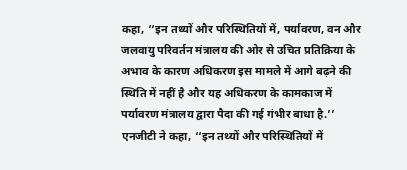कहा, ‘‘इन तथ्यों और परिस्थितियों में, पर्यावरण, वन और जलवायु परिवर्तन मंत्रालय की ओर से उचित प्रतिक्रिया के अभाव के कारण अधिकरण इस मामले में आगे बढ़ने की स्थिति में नहीं है और यह अधिकरण के कामकाज में पर्यावरण मंत्रालय द्वारा पैदा की गई गंभीर बाधा है.’’
एनजीटी ने कहा, ‘‘इन तथ्यों और परिस्थितियों में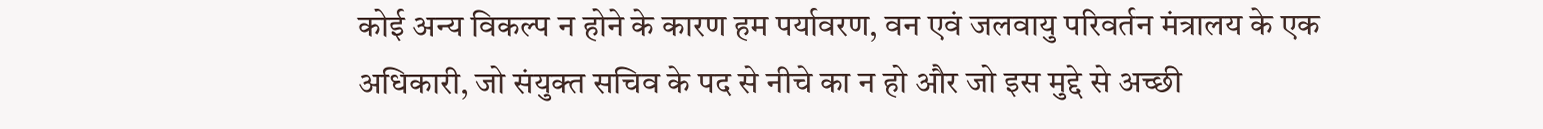कोई अन्य विकल्प न होने के कारण हम पर्यावरण, वन एवं जलवायु परिवर्तन मंत्रालय के एक अधिकारी, जो संयुक्त सचिव के पद से नीचे का न हो और जो इस मुद्दे से अच्छी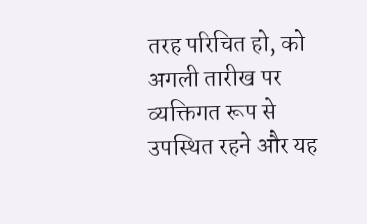तरह परिचित हो, को अगली तारीख पर व्यक्तिगत रूप से उपस्थित रहने और यह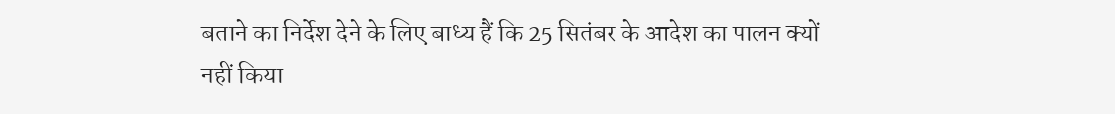बताने का निर्देश देने के लिए बाध्य हैं कि 25 सितंबर के आदेश का पालन क्यों नहीं किया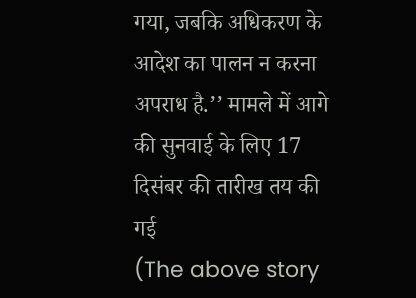गया, जबकि अधिकरण के आदेश का पालन न करना अपराध है.’’ मामले में आगे की सुनवाई के लिए 17 दिसंबर की तारीख तय की गई
(The above story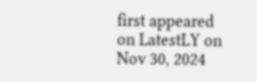first appeared on LatestLY on Nov 30, 2024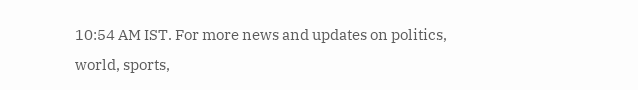10:54 AM IST. For more news and updates on politics, world, sports,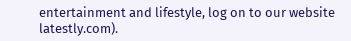entertainment and lifestyle, log on to our website latestly.com).